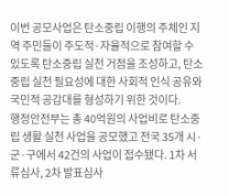이번 공모사업은 탄소중립 이행의 주체인 지역 주민들이 주도적·자율적으로 참여할 수 있도록 탄소중립 실천 거점을 조성하고, 탄소중립 실천 필요성에 대한 사회적 인식 공유와 국민적 공감대를 형성하기 위한 것이다.
행정안전부는 총 40억원의 사업비로 탄소중립 생활 실천 사업을 공모했고 전국 35개 시·군·구에서 42건의 사업이 접수됐다. 1차 서류심사, 2차 발표심사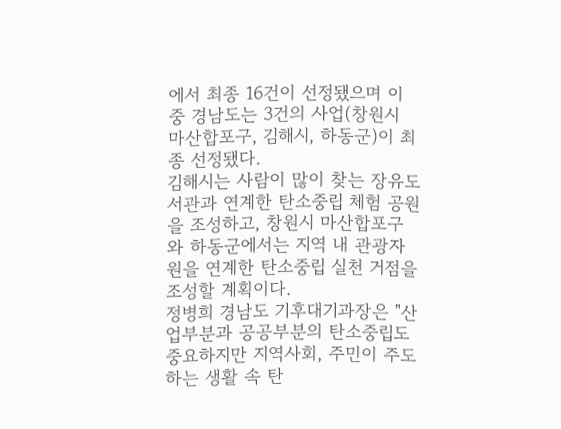에서 최종 16건이 선정됐으며 이 중 경남도는 3건의 사업(창원시 마산합포구, 김해시, 하동군)이 최종 선정됐다.
김해시는 사람이 많이 찾는 장유도서관과 연계한 탄소중립 체험 공원을 조성하고, 창원시 마산합포구와 하동군에서는 지역 내 관광자원을 연계한 탄소중립 실천 거점을 조성할 계획이다.
정병희 경남도 기후대기과장은 "산업부분과 공공부분의 탄소중립도 중요하지만 지역사회, 주민이 주도하는 생활 속 탄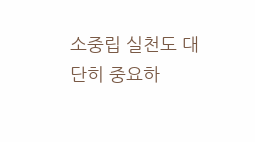소중립 실천도 대단히 중요하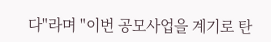다"라며 "이번 공모사업을 계기로 탄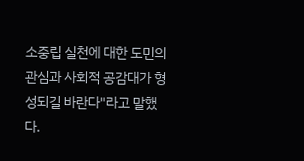소중립 실천에 대한 도민의 관심과 사회적 공감대가 형성되길 바란다"라고 말했다.